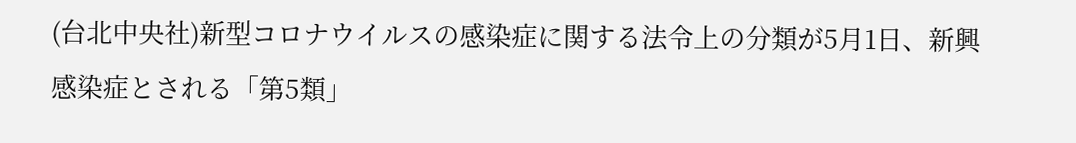(台北中央社)新型コロナウイルスの感染症に関する法令上の分類が5月1日、新興感染症とされる「第5類」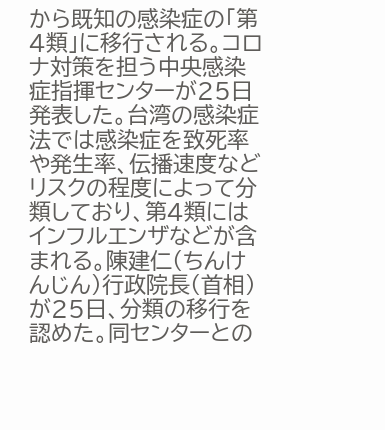から既知の感染症の「第4類」に移行される。コロナ対策を担う中央感染症指揮センターが25日発表した。台湾の感染症法では感染症を致死率や発生率、伝播速度などリスクの程度によって分類しており、第4類にはインフルエンザなどが含まれる。陳建仁(ちんけんじん)行政院長(首相)が25日、分類の移行を認めた。同センターとの